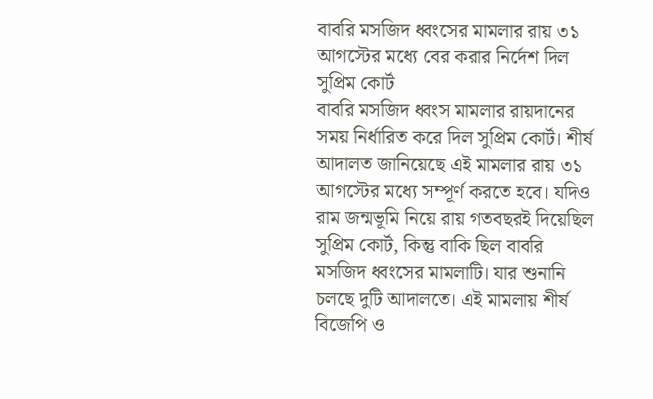বাবরি মসজিদ ধ্বংসের মামলার রায় ৩১ আগস্টের মধ্যে বের করার নির্দেশ দিল সুপ্রিম কোর্ট
বাবরি মসজিদ ধ্বংস মামলার রায়দানের সময় নির্ধারিত করে দিল সুপ্রিম কোর্ট। শীর্ষ আদালত জানিয়েছে এই মামলার রায় ৩১ আগস্টের মধ্যে সম্পূর্ণ করতে হবে। যদিও রাম জন্মভূমি নিয়ে রায় গতবছরই দিয়েছিল সুপ্রিম কোর্ট, কিন্তু বাকি ছিল বাবরি মসজিদ ধ্বংসের মামলাটি। যার শুনানি চলছে দুটি আদালতে। এই মামলায় শীর্ষ বিজেপি ও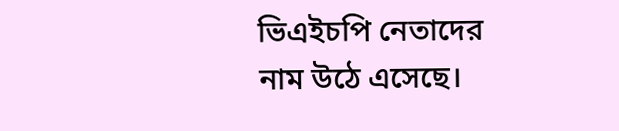ভিএইচপি নেতাদের নাম উঠে এসেছে।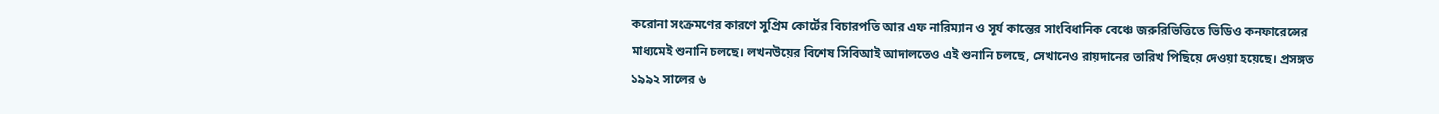করোনা সংক্রমণের কারণে সুপ্রিম কোর্টের বিচারপতি আর এফ নারিম্যান ও সূর্য কান্তের সাংবিধানিক বেঞ্চে জরুরিভিত্তিতে ভিডিও কনফারেন্সের মাধ্যমেই শুনানি চলছে। লখনউয়ের বিশেষ সিবিআই আদালতেও এই শুনানি চলছে, সেখানেও রায়দানের তারিখ পিছিয়ে দেওয়া হয়েছে। প্রসঙ্গত ১৯৯২ সালের ৬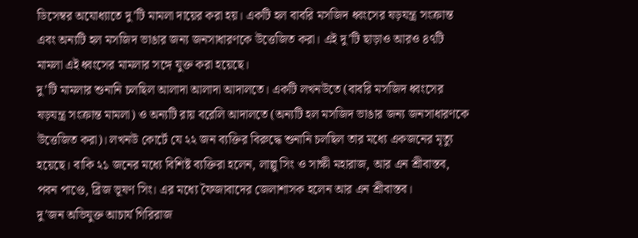ডিসেম্বর অযোধ্যাতে দু’টি মামলা দায়ের করা হয়। একটি হল বাবরি মসজিদ ধ্বংসের ষড়যন্ত্র সংক্রান্ত এবং অন্যটি হল মসজিদ ভাঙার জন্য জনসাধারণকে উত্তেজিত করা। এই দু’টি ছাড়াও আরও ৪৭টি মামলা এই ধ্বংসের মামলার সঙ্গে যুক্ত করা হয়েছে।
দু’টি মামলার শুনানি চলছিল আলাদা আলাদা আদালতে। একটি লখনউতে (বাবরি মসজিদ ধ্বংসের ষড়যন্ত্র সংক্রান্ত মামলা) ও অন্যটি রায় বরেলি আদালতে (অন্যটি হল মসজিদ ভাঙার জন্য জনসাধারণকে উত্তেজিত করা)। লখনউ কোর্টে যে ২২ জন ব্যক্তির বিরুদ্ধে শুনানি চলছিল তার মধ্যে একজনের মৃত্যু হয়েছে। বাকি ২১ জনের মধ্যে বিশিষ্ট ব্যক্তিরা হলেন, লাল্লু সিং ও সাক্ষী মহারাজ, আর এন শ্রীবাস্তব, পবন পাণ্ডে, ব্রিজ ভূষণ সিং। এর মধ্যে ফৈজাবাদের জেলাশাসক হলেন আর এন শ্রীবাস্তব।
দু’জন অভিযুক্ত আচার্য গিরিরাজ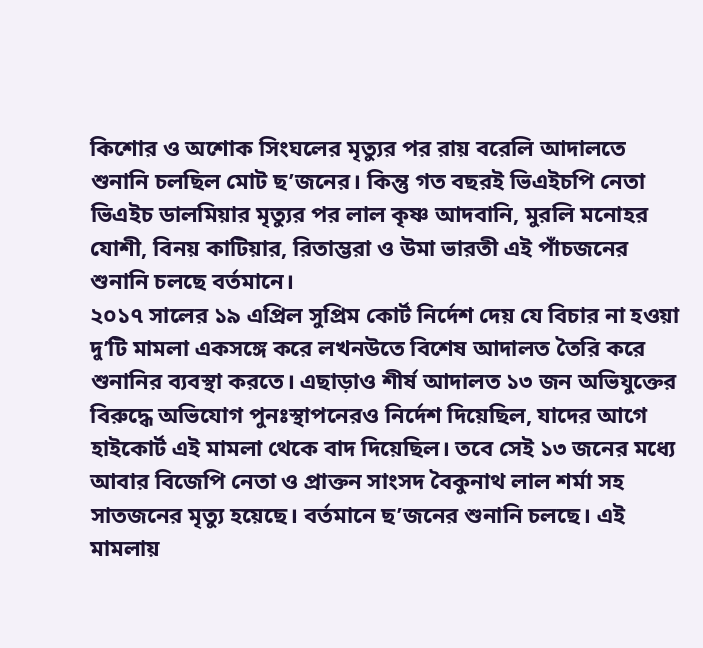কিশোর ও অশোক সিংঘলের মৃত্যুর পর রায় বরেলি আদালতে শুনানি চলছিল মোট ছ’জনের। কিন্তু গত বছরই ভিএইচপি নেতা ভিএইচ ডালমিয়ার মৃত্যুর পর লাল কৃষ্ণ আদবানি, মুরলি মনোহর যোশী, বিনয় কাটিয়ার, রিতাম্ভরা ও উমা ভারতী এই পাঁচজনের শুনানি চলছে বর্তমানে।
২০১৭ সালের ১৯ এপ্রিল সুপ্রিম কোর্ট নির্দেশ দেয় যে বিচার না হওয়া দু’টি মামলা একসঙ্গে করে লখনউতে বিশেষ আদালত তৈরি করে শুনানির ব্যবস্থা করতে। এছাড়াও শীর্ষ আদালত ১৩ জন অভিযুক্তের বিরুদ্ধে অভিযোগ পুনঃস্থাপনেরও নির্দেশ দিয়েছিল, যাদের আগে হাইকোর্ট এই মামলা থেকে বাদ দিয়েছিল। তবে সেই ১৩ জনের মধ্যে আবার বিজেপি নেতা ও প্রাক্তন সাংসদ বৈকুনাথ লাল শর্মা সহ সাতজনের মৃত্যু হয়েছে। বর্তমানে ছ’জনের শুনানি চলছে। এই মামলায়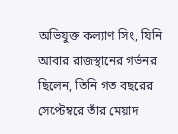অভিযুক্ত কল্যাণ সিং, যিনি আবার রাজস্থানের গর্ভনর ছিলেন, তিনি গত বছরের সেপ্টেম্বরে তাঁর মেয়াদ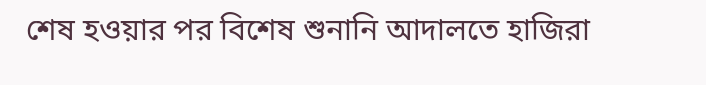শেষ হওয়ার পর বিশেষ শুনানি আদালতে হাজিরা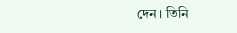দেন। তিনি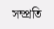সম্প্রতি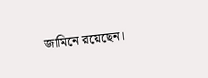জামিনে রয়েছেন।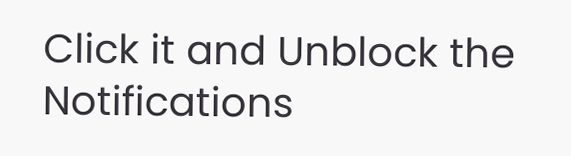Click it and Unblock the Notifications